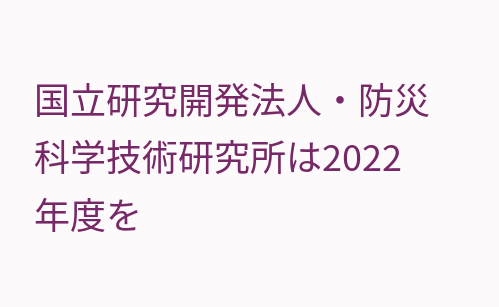国立研究開発法人・防災科学技術研究所は2022年度を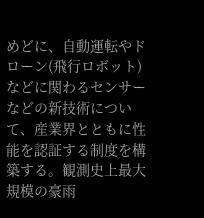めどに、自動運転やドローン(飛行ロボット)などに関わるセンサーなどの新技術について、産業界とともに性能を認証する制度を構築する。観測史上最大規模の豪雨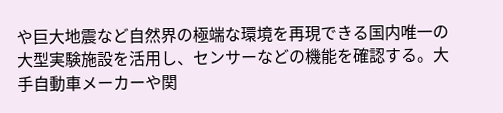や巨大地震など自然界の極端な環境を再現できる国内唯一の大型実験施設を活用し、センサーなどの機能を確認する。大手自動車メーカーや関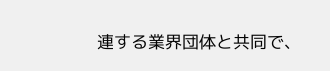連する業界団体と共同で、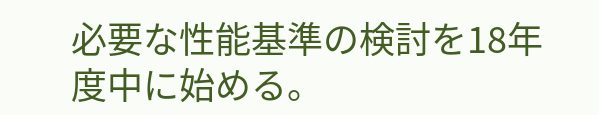必要な性能基準の検討を18年度中に始める。